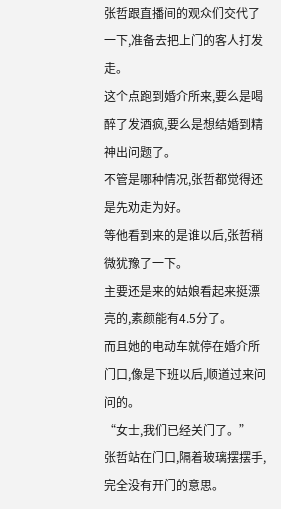张哲跟直播间的观众们交代了一下,准备去把上门的客人打发走。
这个点跑到婚介所来,要么是喝醉了发酒疯,要么是想结婚到精神出问题了。
不管是哪种情况,张哲都觉得还是先劝走为好。
等他看到来的是谁以后,张哲稍微犹豫了一下。
主要还是来的姑娘看起来挺漂亮的,素颜能有4.5分了。
而且她的电动车就停在婚介所门口,像是下班以后,顺道过来问问的。
“女士,我们已经关门了。”
张哲站在门口,隔着玻璃摆摆手,完全没有开门的意思。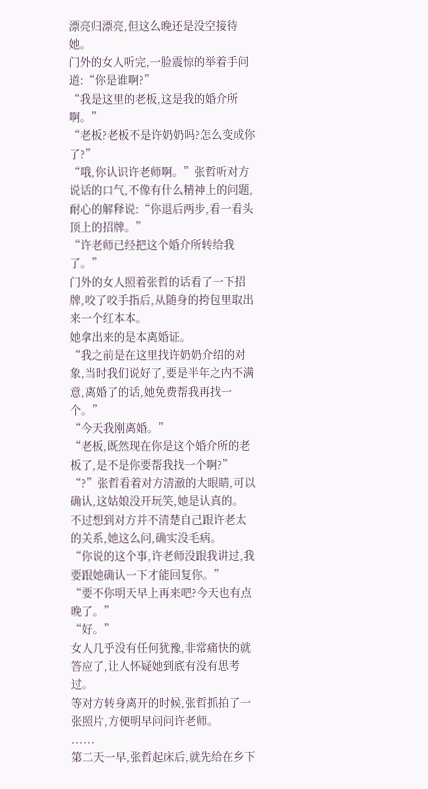漂亮归漂亮,但这么晚还是没空接待她。
门外的女人听完,一脸震惊的举着手问道:“你是谁啊?”
“我是这里的老板,这是我的婚介所啊。”
“老板?老板不是许奶奶吗?怎么变成你了?”
“哦,你认识许老师啊。”张哲听对方说话的口气,不像有什么精神上的问题,耐心的解释说:“你退后两步,看一看头顶上的招牌。”
“许老师已经把这个婚介所转给我了。”
门外的女人照着张哲的话看了一下招牌,咬了咬手指后,从随身的挎包里取出来一个红本本。
她拿出来的是本离婚证。
“我之前是在这里找许奶奶介绍的对象,当时我们说好了,要是半年之内不满意,离婚了的话,她免费帮我再找一个。”
“今天我刚离婚。”
“老板,既然现在你是这个婚介所的老板了,是不是你要帮我找一个啊?”
“?”张哲看着对方清澈的大眼睛,可以确认,这姑娘没开玩笑,她是认真的。
不过想到对方并不清楚自己跟许老太的关系,她这么问,确实没毛病。
“你说的这个事,许老师没跟我讲过,我要跟她确认一下才能回复你。”
“要不你明天早上再来吧?今天也有点晚了。”
“好。”
女人几乎没有任何犹豫,非常痛快的就答应了,让人怀疑她到底有没有思考过。
等对方转身离开的时候,张哲抓拍了一张照片,方便明早问问许老师。
......
第二天一早,张哲起床后,就先给在乡下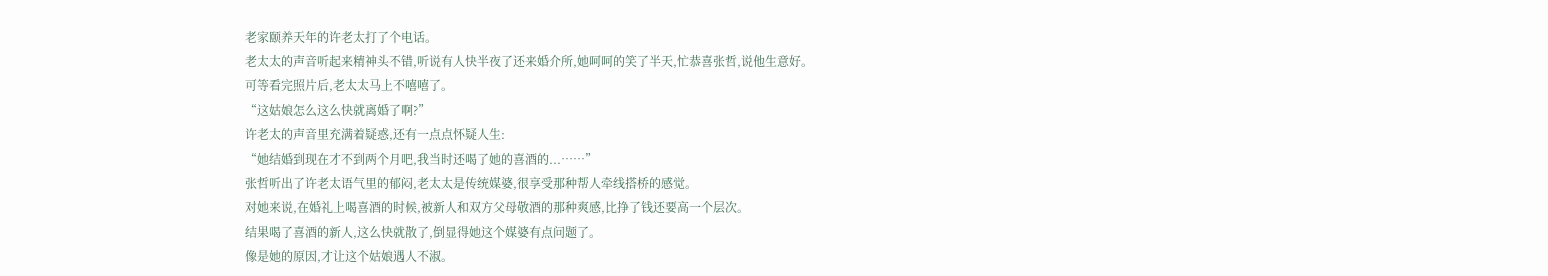老家颐养天年的许老太打了个电话。
老太太的声音听起来精神头不错,听说有人快半夜了还来婚介所,她呵呵的笑了半天,忙恭喜张哲,说他生意好。
可等看完照片后,老太太马上不嘻嘻了。
“这姑娘怎么这么快就离婚了啊?”
许老太的声音里充满着疑惑,还有一点点怀疑人生:
“她结婚到现在才不到两个月吧,我当时还喝了她的喜酒的...……”
张哲听出了许老太语气里的郁闷,老太太是传统媒婆,很享受那种帮人牵线搭桥的感觉。
对她来说,在婚礼上喝喜酒的时候,被新人和双方父母敬酒的那种爽感,比挣了钱还要高一个层次。
结果喝了喜酒的新人,这么快就散了,倒显得她这个媒婆有点问题了。
像是她的原因,才让这个姑娘遇人不淑。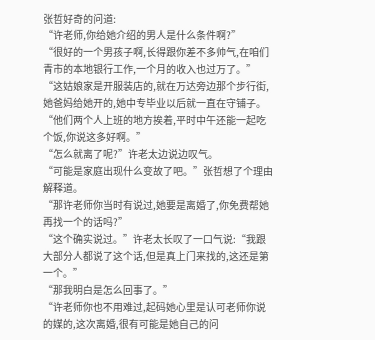张哲好奇的问道:
“许老师,你给她介绍的男人是什么条件啊?”
“很好的一个男孩子啊,长得跟你差不多帅气,在咱们青市的本地银行工作,一个月的收入也过万了。”
“这姑娘家是开服装店的,就在万达旁边那个步行街,她爸妈给她开的,她中专毕业以后就一直在守铺子。
“他们两个人上班的地方挨着,平时中午还能一起吃个饭,你说这多好啊。”
“怎么就离了呢?”许老太边说边叹气。
“可能是家庭出现什么变故了吧。”张哲想了个理由解释道。
“那许老师你当时有说过,她要是离婚了,你免费帮她再找一个的话吗?”
“这个确实说过。”许老太长叹了一口气说:“我跟大部分人都说了这个话,但是真上门来找的,这还是第一个。”
“那我明白是怎么回事了。”
“许老师你也不用难过,起码她心里是认可老师你说的媒的,这次离婚,很有可能是她自己的问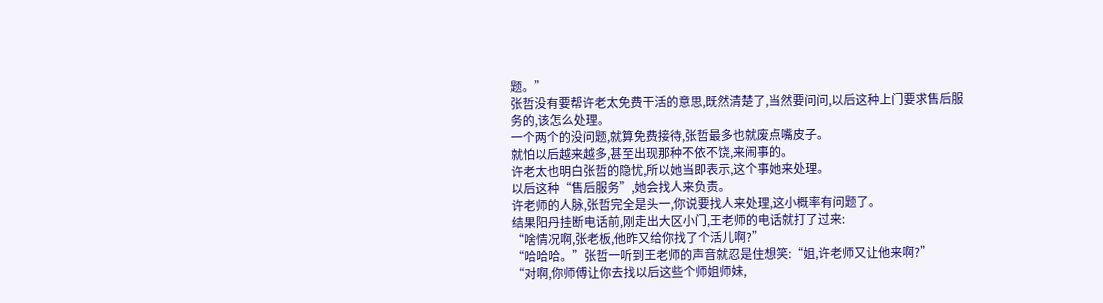题。”
张哲没有要帮许老太免费干活的意思,既然清楚了,当然要问问,以后这种上门要求售后服务的,该怎么处理。
一个两个的没问题,就算免费接待,张哲最多也就废点嘴皮子。
就怕以后越来越多,甚至出现那种不依不饶,来闹事的。
许老太也明白张哲的隐忧,所以她当即表示,这个事她来处理。
以后这种“售后服务”,她会找人来负责。
许老师的人脉,张哲完全是头一,你说要找人来处理,这小概率有问题了。
结果阳丹挂断电话前,刚走出大区小门,王老师的电话就打了过来:
“啥情况啊,张老板,他昨又给你找了个活儿啊?”
“哈哈哈。”张哲一听到王老师的声音就忍是住想笑:“姐,许老师又让他来啊?”
“对啊,你师傅让你去找以后这些个师姐师妹,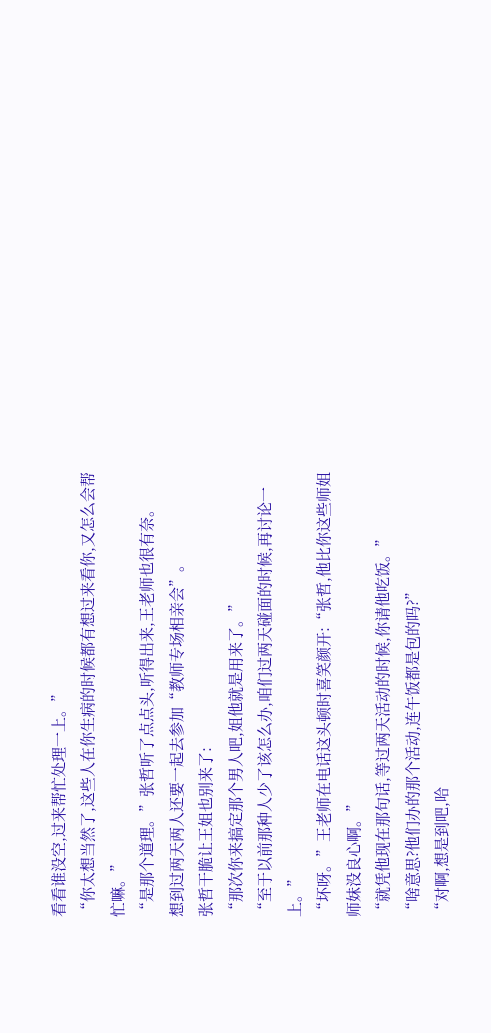看看谁没空,过来帮忙处理一上。”
“你太想当然了,这些人在你生病的时候都有想过来看你,又怎么会帮忙嘛。”
“是那个道理。”张哲听了点点头,听得出来,王老师也很有奈。
想到过两天两人还要一起去参加“教师专场相亲会”。
张哲干脆让王姐也别来了:
“那次你来搞定那个男人吧,姐他就是用来了。”
“至于以前那种人少了该怎么办,咱们过两天碰面的时候,再讨论一上。”
“坏呀。”王老师在电话这头顿时喜笑颜开:“张哲,他比你这些师姐师妹没良心啊。”
“就凭他现在那句话,等过两天活动的时候,你请他吃饭。”
“啥意思?他们办的那个活动,连午饭都是包的吗?”
“对啊,想是到吧,哈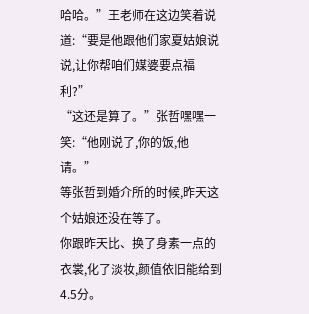哈哈。”王老师在这边笑着说道:“要是他跟他们家夏姑娘说说,让你帮咱们媒婆要点福利?”
“这还是算了。”张哲嘿嘿一笑:“他刚说了,你的饭,他请。”
等张哲到婚介所的时候,昨天这个姑娘还没在等了。
你跟昨天比、换了身素一点的衣裳,化了淡妆,颜值依旧能给到4.5分。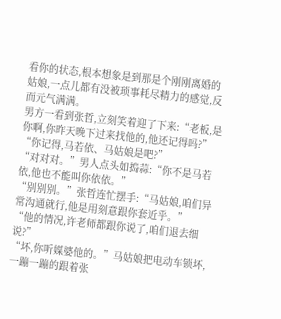看你的状态,根本想象是到那是个刚刚离婚的姑娘,一点儿都有没被琐事耗尽精力的感觉,反而元气满满。
男方一看到张哲,立刻笑着迎了下来:“老板,是你啊,你昨天晚下过来找他的,他还记得吗?”
“你记得,马若依、马姑娘是吧?”
“对对对。”男人点头如捣蒜:“你不是马若依,他也不能叫你依依。”
“别别别。”张哲连忙摆手:“马姑娘,咱们异常沟通就行,他是用刻意跟你套近乎。”
“他的情况,许老师都跟你说了,咱们退去细说?”
“坏,你听媒婆他的。”马姑娘把电动车锁坏,一蹦一蹦的跟着张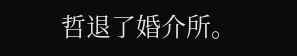哲退了婚介所。